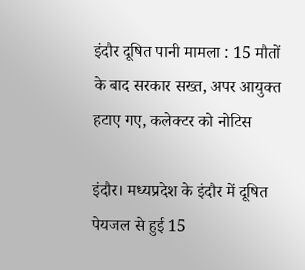इंदौर दूषित पानी मामला : 15 मौतों के बाद सरकार सख्त, अपर आयुक्त हटाए गए, कलेक्टर को नोटिस

इंदौर। मध्यप्रदेश के इंदौर में दूषित पेयजल से हुई 15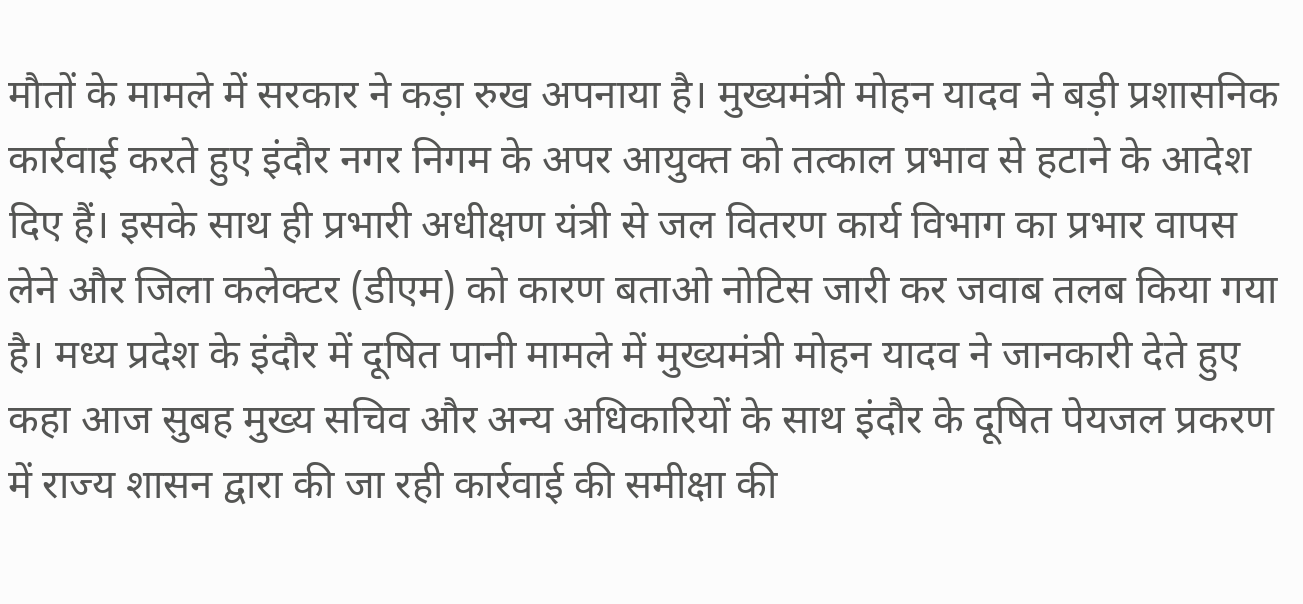मौतों के मामले में सरकार ने कड़ा रुख अपनाया है। मुख्यमंत्री मोहन यादव ने बड़ी प्रशासनिक कार्रवाई करते हुए इंदौर नगर निगम के अपर आयुक्त को तत्काल प्रभाव से हटाने के आदेश दिए हैं। इसके साथ ही प्रभारी अधीक्षण यंत्री से जल वितरण कार्य विभाग का प्रभार वापस लेने और जिला कलेक्टर (डीएम) को कारण बताओ नोटिस जारी कर जवाब तलब किया गया है। मध्य प्रदेश के इंदौर में दूषित पानी मामले में मुख्यमंत्री मोहन यादव ने जानकारी देते हुए कहा आज सुबह मुख्य सचिव और अन्य अधिकारियों के साथ इंदौर के दूषित पेयजल प्रकरण में राज्य शासन द्वारा की जा रही कार्रवाई की समीक्षा की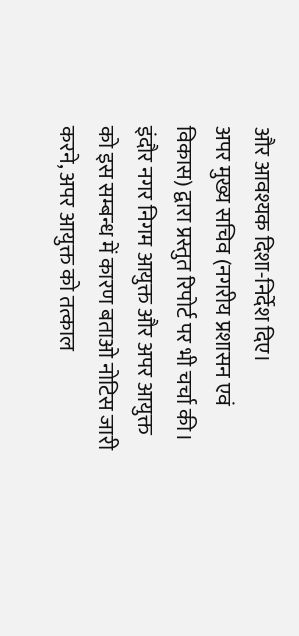और आवश्यक दिशा-निर्देश दिए।
अपर मुख्य सचिव (नगरीय प्रशासन एवं विकास) द्वारा प्रस्तुत रिपोर्ट पर भी चर्चा की। इंदौर नगर निगम आयुक्त और अपर आयुक्त को इस सम्बन्ध में कारण बताओ नोटिस जारी करने, अपर आयुक्त को तत्काल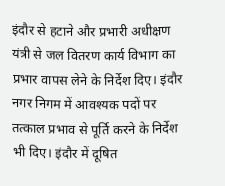इंदौर से हटाने और प्रभारी अधीक्षण यंत्री से जल वितरण कार्य विभाग का प्रभार वापस लेने के निर्देश दिए। इंदौर नगर निगम में आवश्यक पदों पर तत्काल प्रभाव से पूर्ति करने के निर्देश भी दिए। इंदौर में दूषित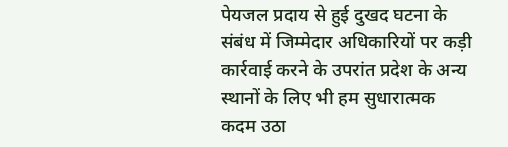पेयजल प्रदाय से हुई दुखद घटना के संबंध में जिम्मेदार अधिकारियों पर कड़ी कार्रवाई करने के उपरांत प्रदेश के अन्य स्थानों के लिए भी हम सुधारात्मक कदम उठा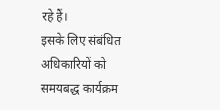रहे हैं।
इसके लिए संबंधित अधिकारियों को समयबद्ध कार्यक्रम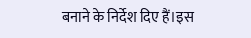बनाने के निर्देश दिए हैं।इस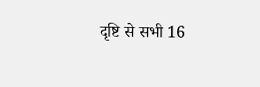दृष्टि से सभी 16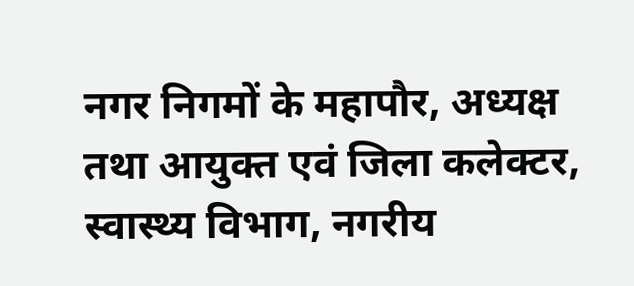नगर निगमों के महापौर, अध्यक्ष तथा आयुक्त एवं जिला कलेक्टर, स्वास्थ्य विभाग, नगरीय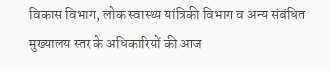विकास विभाग, लोक स्वास्थ्य यांत्रिकी विभाग व अन्य संबंधित मुख्यालय स्तर के अधिकारियों की आज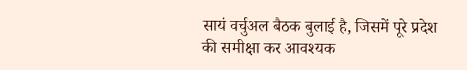सायं वर्चुअल बैठक बुलाई है, जिसमें पूरे प्रदेश की समीक्षा कर आवश्यक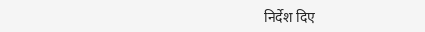निर्देश दिए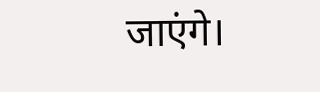जाएंगे।